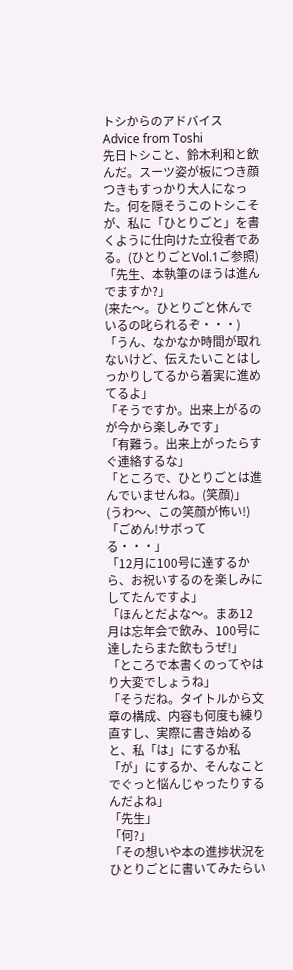トシからのアドバイス
Advice from Toshi
先日トシこと、鈴木利和と飲んだ。スーツ姿が板につき顔つきもすっかり大人になった。何を隠そうこのトシこそが、私に「ひとりごと」を書くように仕向けた立役者である。(ひとりごとVol.1ご参照)
「先生、本執筆のほうは進んでますか?」
(来た〜。ひとりごと休んでいるの叱られるぞ・・・)
「うん、なかなか時間が取れないけど、伝えたいことはしっかりしてるから着実に進めてるよ」
「そうですか。出来上がるのが今から楽しみです」
「有難う。出来上がったらすぐ連絡するな」
「ところで、ひとりごとは進んでいませんね。(笑顔)」
(うわ〜、この笑顔が怖い!)
「ごめん!サボってる・・・」
「12月に100号に達するから、お祝いするのを楽しみにしてたんですよ」
「ほんとだよな〜。まあ12月は忘年会で飲み、100号に達したらまた飲もうぜ!」
「ところで本書くのってやはり大変でしょうね」
「そうだね。タイトルから文章の構成、内容も何度も練り直すし、実際に書き始めると、私「は」にするか私「が」にするか、そんなことでぐっと悩んじゃったりするんだよね」
「先生」
「何?」
「その想いや本の進捗状況をひとりごとに書いてみたらい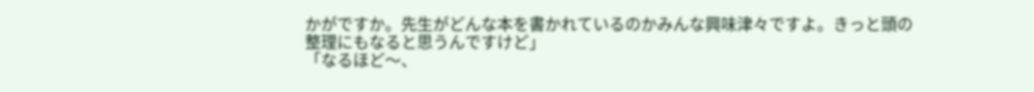かがですか。先生がどんな本を書かれているのかみんな興味津々ですよ。きっと頭の整理にもなると思うんですけど」
「なるほど〜、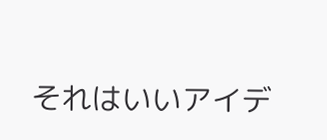それはいいアイデ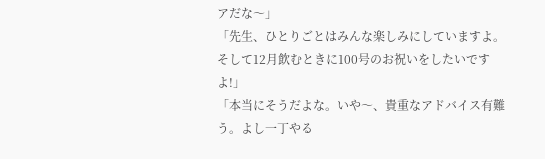アだな〜」
「先生、ひとりごとはみんな楽しみにしていますよ。そして12月飲むときに100号のお祝いをしたいですよ!」
「本当にそうだよな。いや〜、貴重なアドバイス有難う。よし一丁やる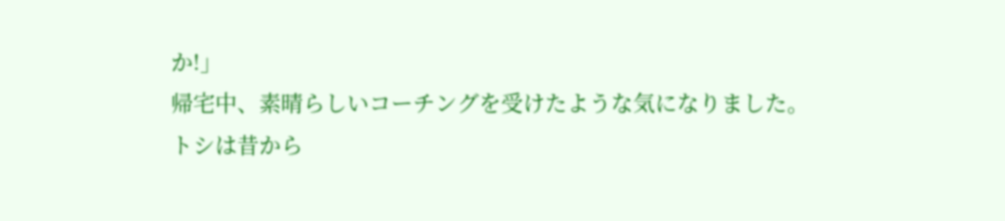か!」
帰宅中、素晴らしいコーチングを受けたような気になりました。
トシは昔から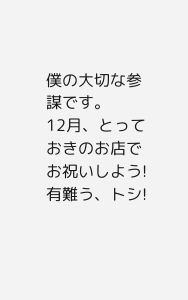僕の大切な参謀です。
12月、とっておきのお店でお祝いしよう! 有難う、トシ!